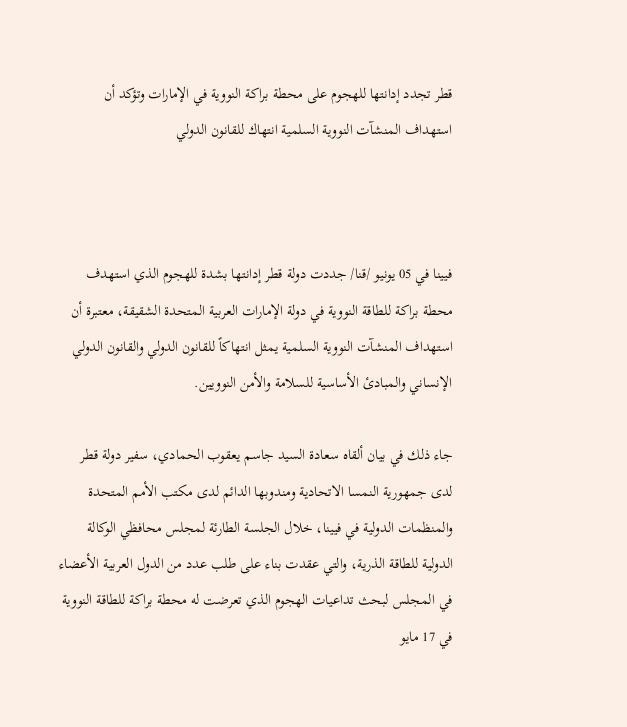قطر تجدد إدانتها للهجوم على محطة براكة النووية في الإمارات وتؤكد أن استهداف المنشآت النووية السلمية انتهاك للقانون الدولي



فيينا في 05 يونيو /قنا/ جددت دولة قطر إدانتها بشدة للهجوم الذي استهدف محطة براكة للطاقة النووية في دولة الإمارات العربية المتحدة الشقيقة، معتبرة أن استهداف المنشآت النووية السلمية يمثل انتهاكاً للقانون الدولي والقانون الدولي الإنساني والمبادئ الأساسية للسلامة والأمن النوويين.

جاء ذلك في بيان ألقاه سعادة السيد جاسم يعقوب الحمادي، سفير دولة قطر لدى جمهورية النمسا الاتحادية ومندوبها الدائم لدى مكتب الأمم المتحدة والمنظمات الدولية في فيينا، خلال الجلسة الطارئة لمجلس محافظي الوكالة الدولية للطاقة الذرية، والتي عقدت بناء على طلب عدد من الدول العربية الأعضاء في المجلس لبحث تداعيات الهجوم الذي تعرضت له محطة براكة للطاقة النووية في 17 مايو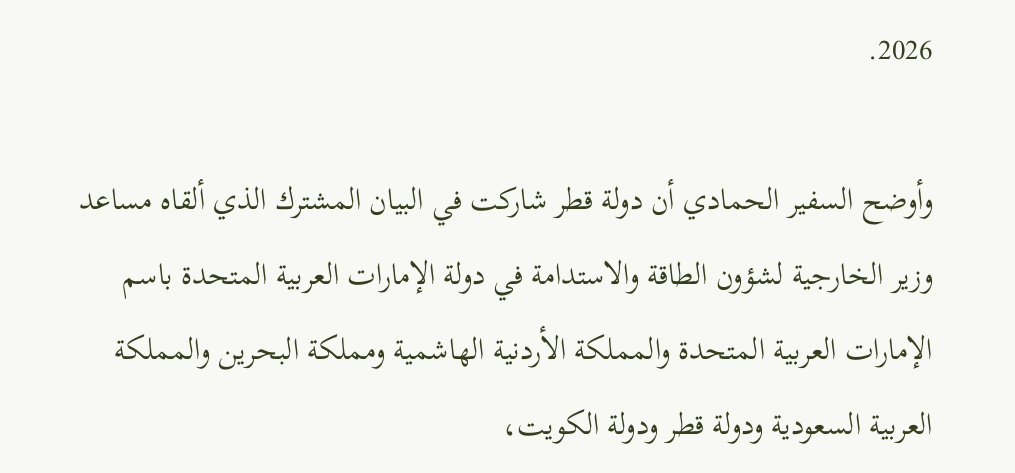2026.

وأوضح السفير الحمادي أن دولة قطر شاركت في البيان المشترك الذي ألقاه مساعد وزير الخارجية لشؤون الطاقة والاستدامة في دولة الإمارات العربية المتحدة باسم الإمارات العربية المتحدة والمملكة الأردنية الهاشمية ومملكة البحرين والمملكة العربية السعودية ودولة قطر ودولة الكويت،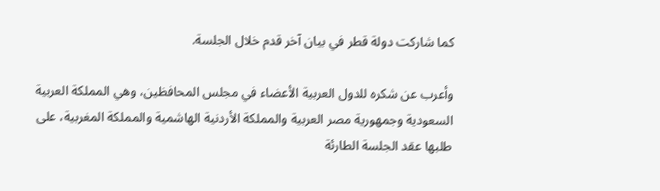كما شاركت دولة قطر في بيان آخر قدم خلال الجلسة.

وأعرب عن شكره للدول العربية الأعضاء في مجلس المحافظين، وهي المملكة العربية السعودية وجمهورية مصر العربية والمملكة الأردنية الهاشمية والمملكة المغربية، على طلبها عقد الجلسة الطارئة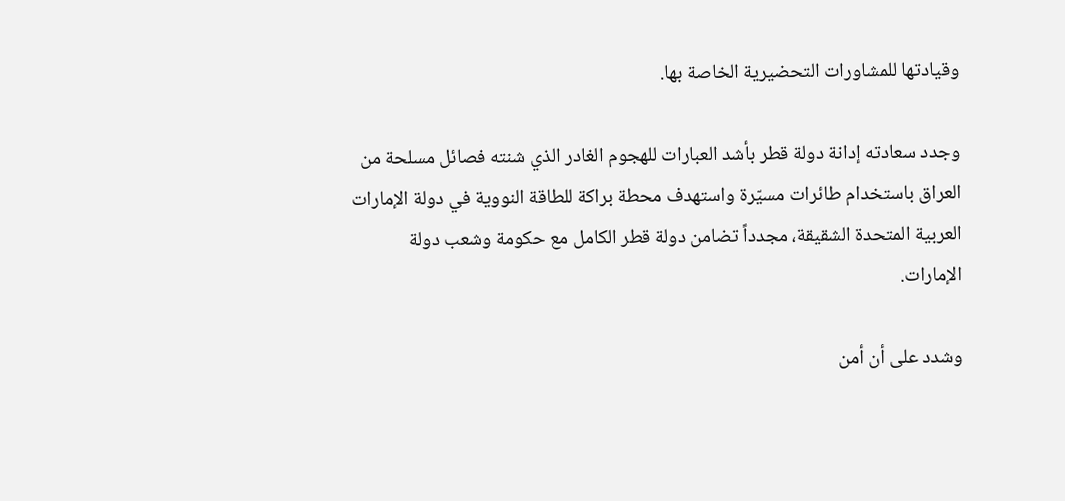وقيادتها للمشاورات التحضيرية الخاصة بها.

وجدد سعادته إدانة دولة قطر بأشد العبارات للهجوم الغادر الذي شنته فصائل مسلحة من العراق باستخدام طائرات مسيّرة واستهدف محطة براكة للطاقة النووية في دولة الإمارات العربية المتحدة الشقيقة، مجدداً تضامن دولة قطر الكامل مع حكومة وشعب دولة الإمارات.

وشدد على أن أمن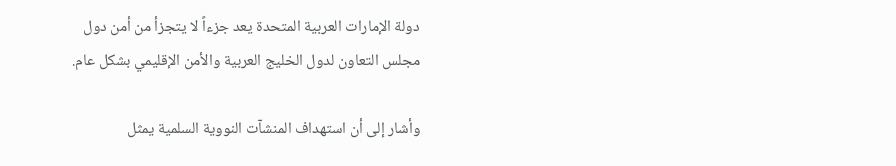دولة الإمارات العربية المتحدة يعد جزءاً لا يتجزأ من أمن دول مجلس التعاون لدول الخليج العربية والأمن الإقليمي بشكل عام.

وأشار إلى أن استهداف المنشآت النووية السلمية يمثل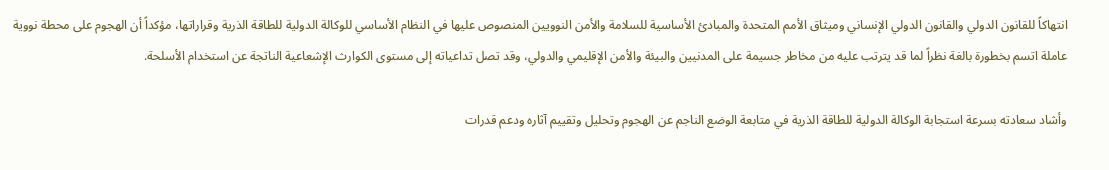انتهاكاً للقانون الدولي والقانون الدولي الإنساني وميثاق الأمم المتحدة والمبادئ الأساسية للسلامة والأمن النوويين المنصوص عليها في النظام الأساسي للوكالة الدولية للطاقة الذرية وقراراتها، مؤكداً أن الهجوم على محطة نووية عاملة اتسم بخطورة بالغة نظراً لما قد يترتب عليه من مخاطر جسيمة على المدنيين والبيئة والأمن الإقليمي والدولي، وقد تصل تداعياته إلى مستوى الكوارث الإشعاعية الناتجة عن استخدام الأسلحة.

وأشاد سعادته بسرعة استجابة الوكالة الدولية للطاقة الذرية في متابعة الوضع الناجم عن الهجوم وتحليل وتقييم آثاره ودعم قدرات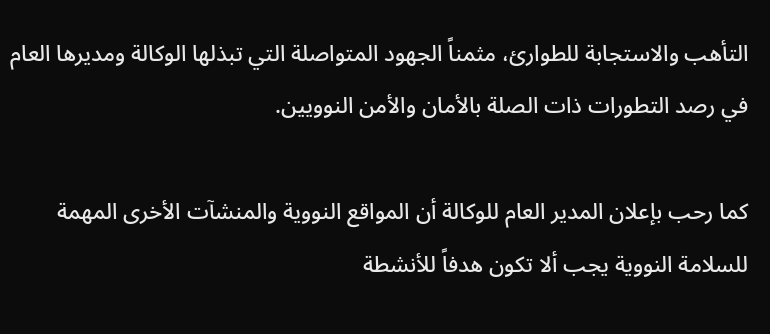التأهب والاستجابة للطوارئ، مثمناً الجهود المتواصلة التي تبذلها الوكالة ومديرها العام في رصد التطورات ذات الصلة بالأمان والأمن النوويين.

كما رحب بإعلان المدير العام للوكالة أن المواقع النووية والمنشآت الأخرى المهمة للسلامة النووية يجب ألا تكون هدفاً للأنشطة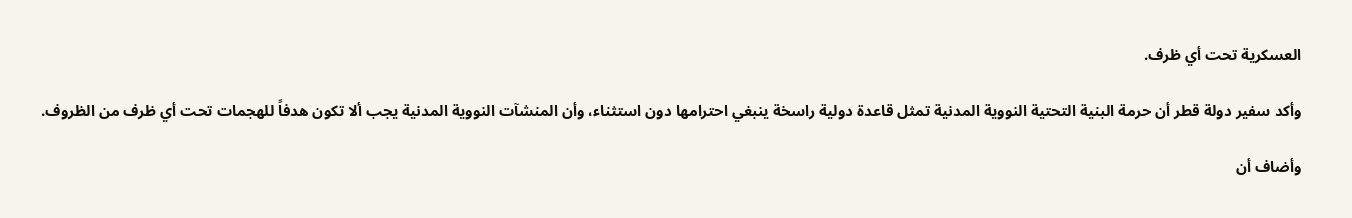العسكرية تحت أي ظرف.

وأكد سفير دولة قطر أن حرمة البنية التحتية النووية المدنية تمثل قاعدة دولية راسخة ينبغي احترامها دون استثناء، وأن المنشآت النووية المدنية يجب ألا تكون هدفاً للهجمات تحت أي ظرف من الظروف.

وأضاف أن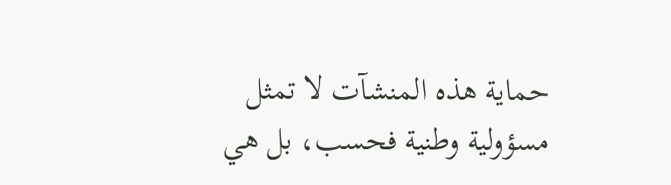حماية هذه المنشآت لا تمثل مسؤولية وطنية فحسب، بل هي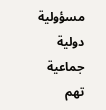مسؤولية دولية جماعية تهم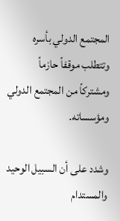المجتمع الدولي بأسره وتتطلب موقفاً حازماً ومشتركاً من المجتمع الدولي ومؤسساته.

وشدد على أن السبيل الوحيد والمستدام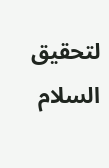لتحقيق السلام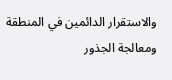والاستقرار الدائمين في المنطقة ومعالجة الجذور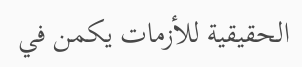الحقيقية للأزمات يكمن في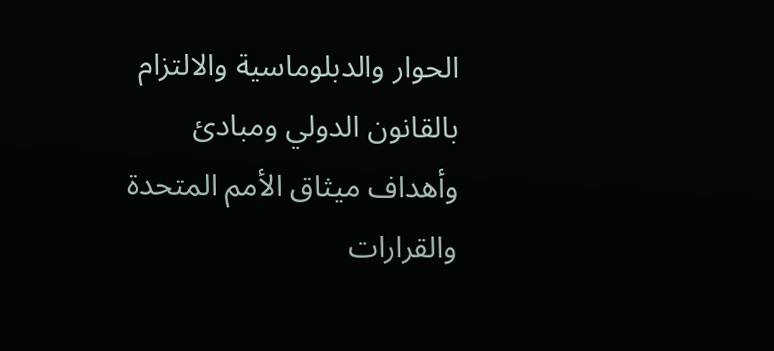الحوار والدبلوماسية والالتزام بالقانون الدولي ومبادئ وأهداف ميثاق الأمم المتحدة والقرارات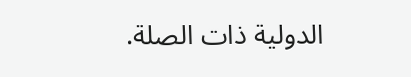الدولية ذات الصلة.